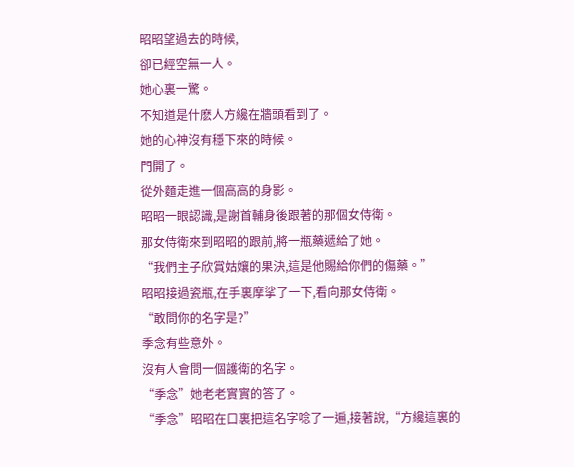昭昭望過去的時候,
卻已經空無一人。
她心裏一驚。
不知道是什麽人方纔在牆頭看到了。
她的心神沒有穩下來的時候。
門開了。
從外麵走進一個高高的身影。
昭昭一眼認識,是謝首輔身後跟著的那個女侍衛。
那女侍衛來到昭昭的跟前,將一瓶藥遞給了她。
“我們主子欣賞姑孃的果決,這是他賜給你們的傷藥。”
昭昭接過瓷瓶,在手裏摩挲了一下,看向那女侍衛。
“敢問你的名字是?”
季念有些意外。
沒有人會問一個護衛的名字。
“季念”她老老實實的答了。
“季念”昭昭在口裏把這名字唸了一遍,接著說,“方纔這裏的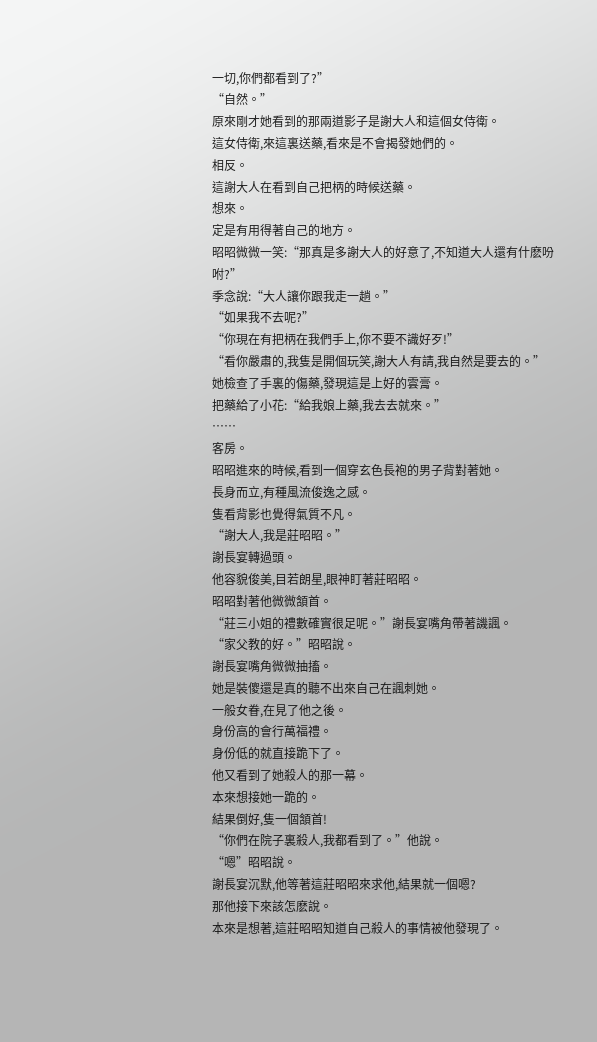一切,你們都看到了?”
“自然。”
原來剛才她看到的那兩道影子是謝大人和這個女侍衛。
這女侍衛,來這裏送藥,看來是不會揭發她們的。
相反。
這謝大人在看到自己把柄的時候送藥。
想來。
定是有用得著自己的地方。
昭昭微微一笑:“那真是多謝大人的好意了,不知道大人還有什麽吩咐?”
季念說:“大人讓你跟我走一趟。”
“如果我不去呢?”
“你現在有把柄在我們手上,你不要不識好歹!”
“看你嚴肅的,我隻是開個玩笑,謝大人有請,我自然是要去的。”
她檢查了手裏的傷藥,發現這是上好的雲膏。
把藥給了小花:“給我娘上藥,我去去就來。”
……
客房。
昭昭進來的時候,看到一個穿玄色長袍的男子背對著她。
長身而立,有種風流俊逸之感。
隻看背影也覺得氣質不凡。
“謝大人,我是莊昭昭。”
謝長宴轉過頭。
他容貌俊美,目若朗星,眼神盯著莊昭昭。
昭昭對著他微微頷首。
“莊三小姐的禮數確實很足呢。”謝長宴嘴角帶著譏諷。
“家父教的好。”昭昭說。
謝長宴嘴角微微抽搐。
她是裝傻還是真的聽不出來自己在諷刺她。
一般女眷,在見了他之後。
身份高的會行萬福禮。
身份低的就直接跪下了。
他又看到了她殺人的那一幕。
本來想接她一跪的。
結果倒好,隻一個頷首!
“你們在院子裏殺人,我都看到了。”他說。
“嗯”昭昭說。
謝長宴沉默,他等著這莊昭昭來求他,結果就一個嗯?
那他接下來該怎麽說。
本來是想著,這莊昭昭知道自己殺人的事情被他發現了。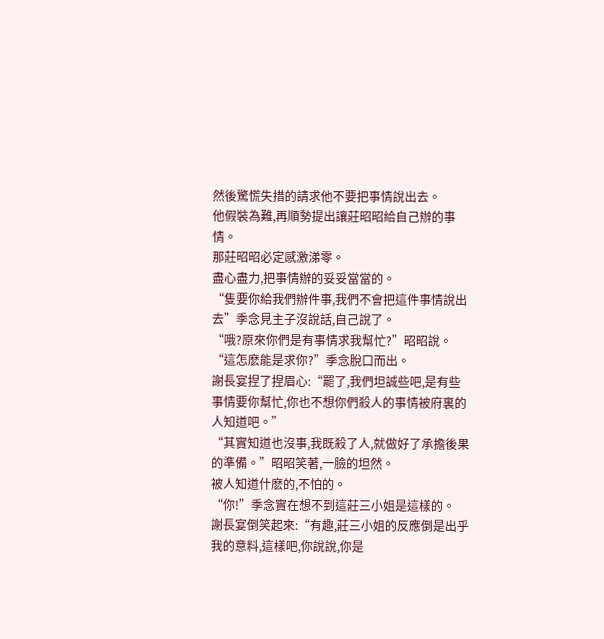然後驚慌失措的請求他不要把事情說出去。
他假裝為難,再順勢提出讓莊昭昭給自己辦的事情。
那莊昭昭必定感激涕零。
盡心盡力,把事情辦的妥妥當當的。
“隻要你給我們辦件事,我們不會把這件事情說出去”季念見主子沒說話,自己說了。
“哦?原來你們是有事情求我幫忙?”昭昭說。
“這怎麽能是求你?”季念脫口而出。
謝長宴捏了捏眉心:“罷了,我們坦誠些吧,是有些事情要你幫忙,你也不想你們殺人的事情被府裏的人知道吧。”
“其實知道也沒事,我既殺了人,就做好了承擔後果的準備。”昭昭笑著,一臉的坦然。
被人知道什麽的,不怕的。
“你!”季念實在想不到這莊三小姐是這樣的。
謝長宴倒笑起來:“有趣,莊三小姐的反應倒是出乎我的意料,這樣吧,你說說,你是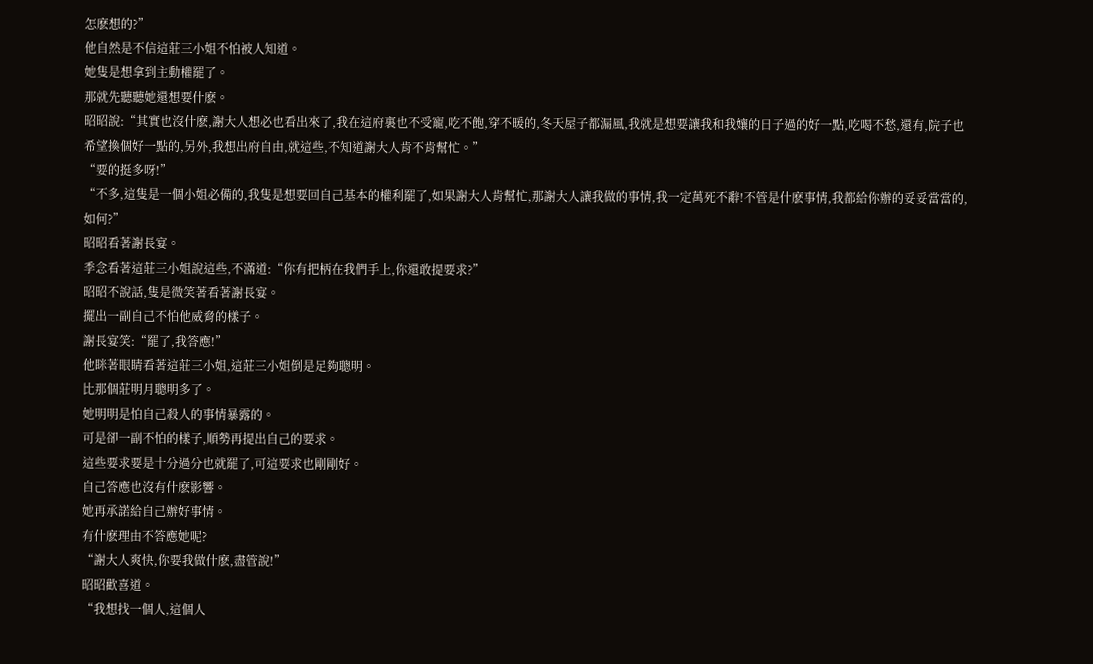怎麽想的?”
他自然是不信這莊三小姐不怕被人知道。
她隻是想拿到主動權罷了。
那就先聽聽她還想要什麽。
昭昭說:“其實也沒什麽,謝大人想必也看出來了,我在這府裏也不受寵,吃不飽,穿不暖的,冬天屋子都漏風,我就是想要讓我和我孃的日子過的好一點,吃喝不愁,還有,院子也希望換個好一點的,另外,我想出府自由,就這些,不知道謝大人肯不肯幫忙。”
“要的挺多呀!”
“不多,這隻是一個小姐必備的,我隻是想要回自己基本的權利罷了,如果謝大人肯幫忙,那謝大人讓我做的事情,我一定萬死不辭!不管是什麽事情,我都給你辦的妥妥當當的,如何?”
昭昭看著謝長宴。
季念看著這莊三小姐說這些,不滿道:“你有把柄在我們手上,你還敢提要求?”
昭昭不說話,隻是微笑著看著謝長宴。
擺出一副自己不怕他威脅的樣子。
謝長宴笑:“罷了,我答應!”
他眯著眼睛看著這莊三小姐,這莊三小姐倒是足夠聰明。
比那個莊明月聰明多了。
她明明是怕自己殺人的事情暴露的。
可是卻一副不怕的樣子,順勢再提出自己的要求。
這些要求要是十分過分也就罷了,可這要求也剛剛好。
自己答應也沒有什麽影響。
她再承諾給自己辦好事情。
有什麽理由不答應她呢?
“謝大人爽快,你要我做什麽,盡管說!”
昭昭歡喜道。
“我想找一個人,這個人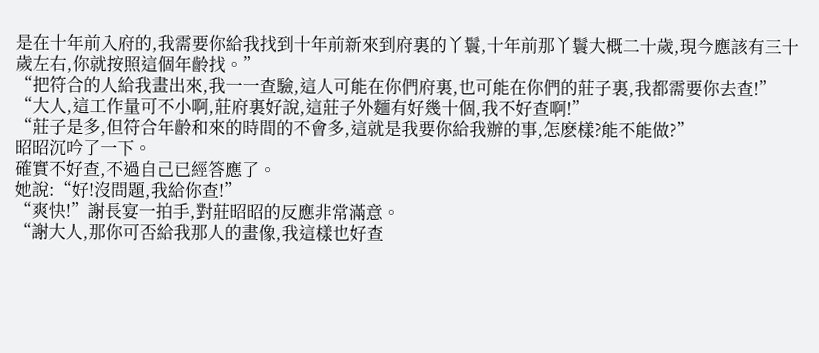是在十年前入府的,我需要你給我找到十年前新來到府裏的丫鬟,十年前那丫鬟大概二十歲,現今應該有三十歲左右,你就按照這個年齡找。”
“把符合的人給我畫出來,我一一查驗,這人可能在你們府裏,也可能在你們的莊子裏,我都需要你去查!”
“大人,這工作量可不小啊,莊府裏好說,這莊子外麵有好幾十個,我不好查啊!”
“莊子是多,但符合年齡和來的時間的不會多,這就是我要你給我辦的事,怎麽樣?能不能做?”
昭昭沉吟了一下。
確實不好查,不過自己已經答應了。
她說:“好!沒問題,我給你查!”
“爽快!”謝長宴一拍手,對莊昭昭的反應非常滿意。
“謝大人,那你可否給我那人的畫像,我這樣也好查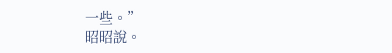一些。”
昭昭說。